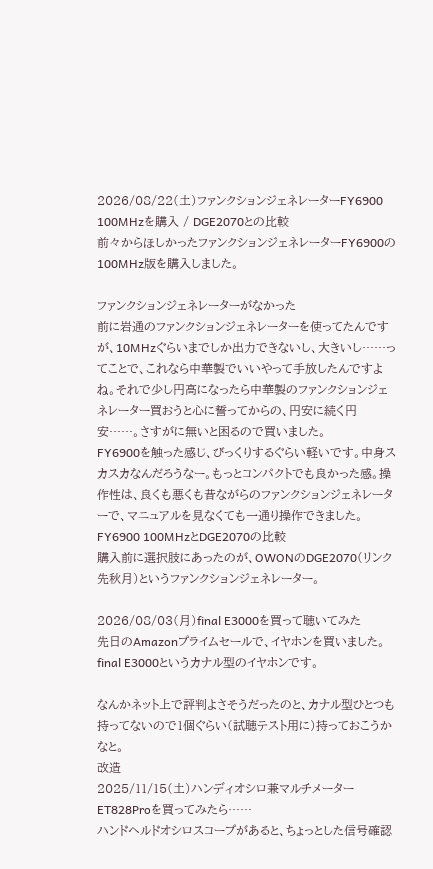2026/08/22(土)ファンクションジェネレーターFY6900 100MHzを購入 / DGE2070との比較
前々からほしかったファンクションジェネレーターFY6900の100MHz版を購入しました。

ファンクションジェネレーターがなかった
前に岩通のファンクションジェネレーターを使ってたんですが、10MHzぐらいまでしか出力できないし、大きいし……ってことで、これなら中華製でいいやって手放したんですよね。それで少し円高になったら中華製のファンクションジェネレーター買おうと心に誓ってからの、円安に続く円安……。さすがに無いと困るので買いました。
FY6900を触った感じ、びっくりするぐらい軽いです。中身スカスカなんだろうなー。もっとコンパクトでも良かった感。操作性は、良くも悪くも昔ながらのファンクションジェネレーターで、マニュアルを見なくても一通り操作できました。
FY6900 100MHzとDGE2070の比較
購入前に選択肢にあったのが、OWONのDGE2070(リンク先秋月)というファンクションジェネレーター。

2026/08/03(月)final E3000を買って聴いてみた
先日のAmazonプライムセールで、イヤホンを買いました。final E3000というカナル型のイヤホンです。

なんかネット上で評判よさそうだったのと、カナル型ひとつも持ってないので1個ぐらい(試聴テスト用に)持っておこうかなと。
改造
2025/11/15(土)ハンディオシロ兼マルチメーターET828Proを買ってみたら……
ハンドヘルドオシロスコープがあると、ちょっとした信号確認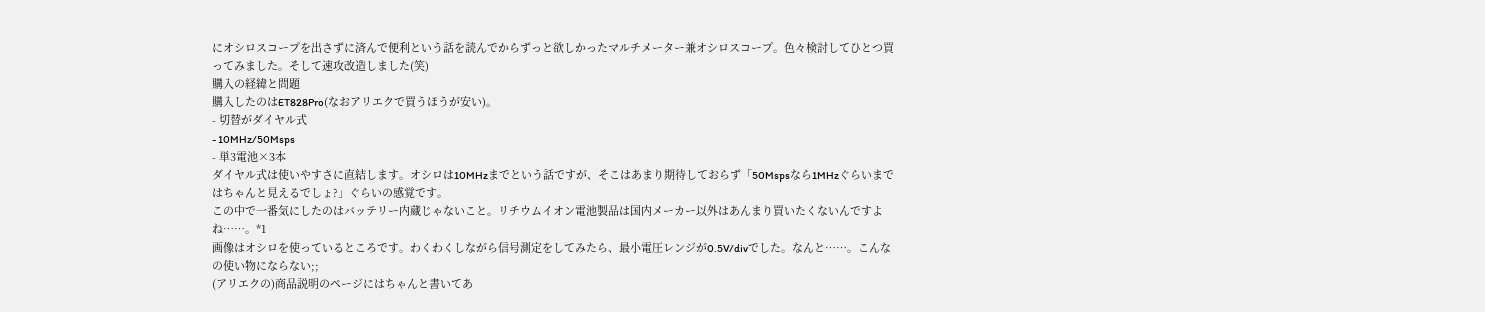にオシロスコープを出さずに済んで便利という話を読んでからずっと欲しかったマルチメーター兼オシロスコープ。色々検討してひとつ買ってみました。そして速攻改造しました(笑)
購入の経緯と問題
購入したのはET828Pro(なおアリエクで買うほうが安い)。
- 切替がダイヤル式
- 10MHz/50Msps
- 単3電池×3本
ダイヤル式は使いやすさに直結します。オシロは10MHzまでという話ですが、そこはあまり期待しておらず「50Mspsなら1MHzぐらいまではちゃんと見えるでしょ?」ぐらいの感覚です。
この中で一番気にしたのはバッテリー内蔵じゃないこと。リチウムイオン電池製品は国内メーカー以外はあんまり買いたくないんですよね……。*1
画像はオシロを使っているところです。わくわくしながら信号測定をしてみたら、最小電圧レンジが0.5V/divでした。なんと……。こんなの使い物にならない;;
(アリエクの)商品説明のページにはちゃんと書いてあ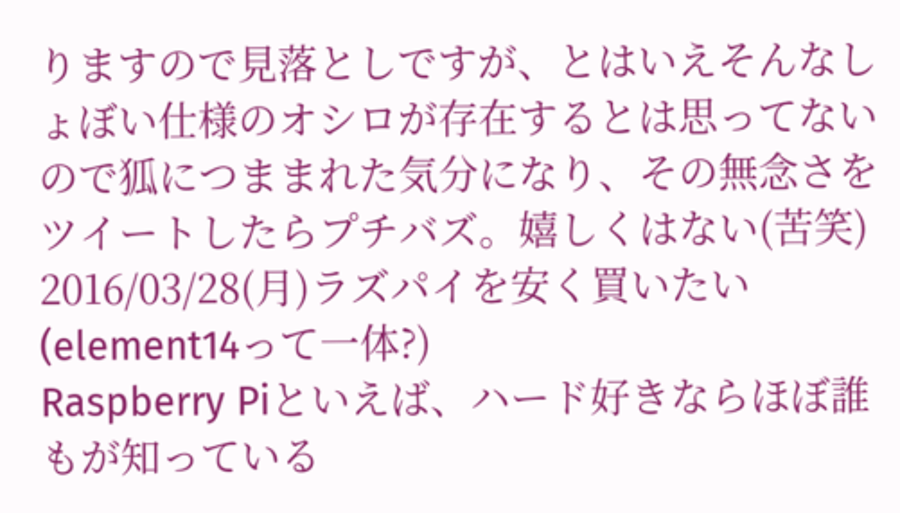りますので見落としですが、とはいえそんなしょぼい仕様のオシロが存在するとは思ってないので狐につままれた気分になり、その無念さをツイートしたらプチバズ。嬉しくはない(苦笑)
2016/03/28(月)ラズパイを安く買いたい(element14って一体?)
Raspberry Piといえば、ハード好きならほぼ誰もが知っている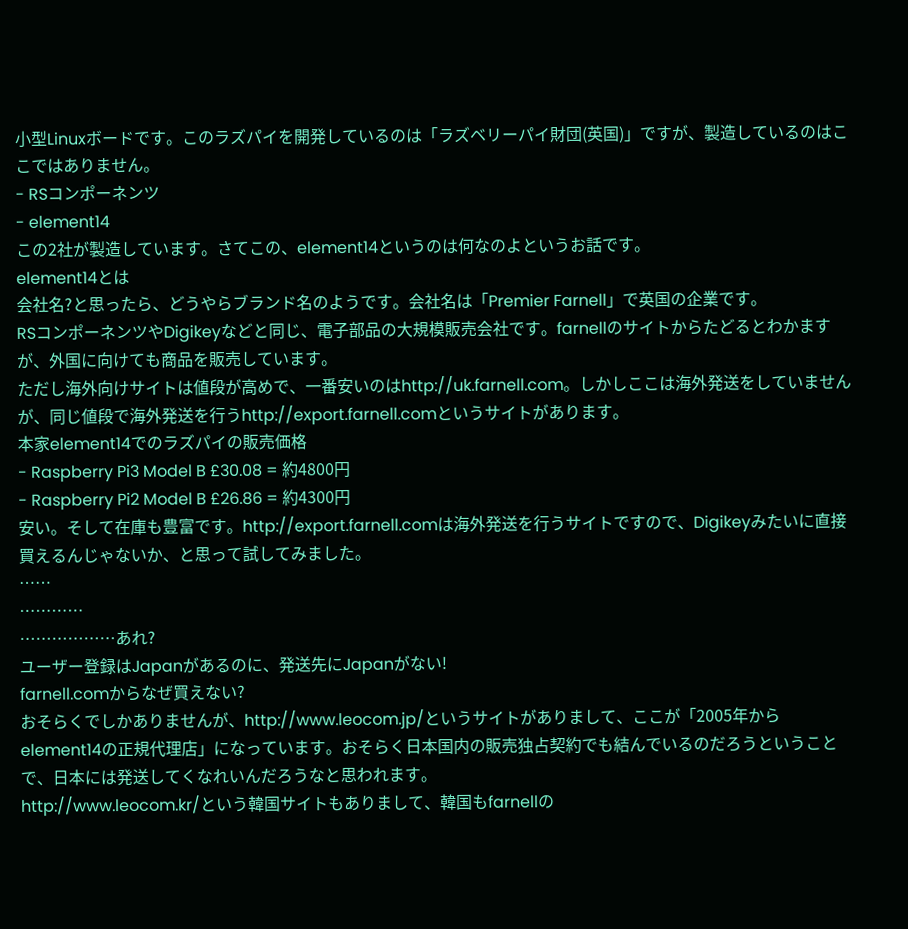小型Linuxボードです。このラズパイを開発しているのは「ラズベリーパイ財団(英国)」ですが、製造しているのはここではありません。
- RSコンポーネンツ
- element14
この2社が製造しています。さてこの、element14というのは何なのよというお話です。
element14とは
会社名?と思ったら、どうやらブランド名のようです。会社名は「Premier Farnell」で英国の企業です。
RSコンポーネンツやDigikeyなどと同じ、電子部品の大規模販売会社です。farnellのサイトからたどるとわかますが、外国に向けても商品を販売しています。
ただし海外向けサイトは値段が高めで、一番安いのはhttp://uk.farnell.com。しかしここは海外発送をしていませんが、同じ値段で海外発送を行うhttp://export.farnell.comというサイトがあります。
本家element14でのラズパイの販売価格
- Raspberry Pi3 Model B £30.08 = 約4800円
- Raspberry Pi2 Model B £26.86 = 約4300円
安い。そして在庫も豊富です。http://export.farnell.comは海外発送を行うサイトですので、Digikeyみたいに直接買えるんじゃないか、と思って試してみました。
……
…………
………………あれ?
ユーザー登録はJapanがあるのに、発送先にJapanがない!
farnell.comからなぜ買えない?
おそらくでしかありませんが、http://www.leocom.jp/というサイトがありまして、ここが「2005年からelement14の正規代理店」になっています。おそらく日本国内の販売独占契約でも結んでいるのだろうということで、日本には発送してくなれいんだろうなと思われます。
http://www.leocom.kr/という韓国サイトもありまして、韓国もfarnellの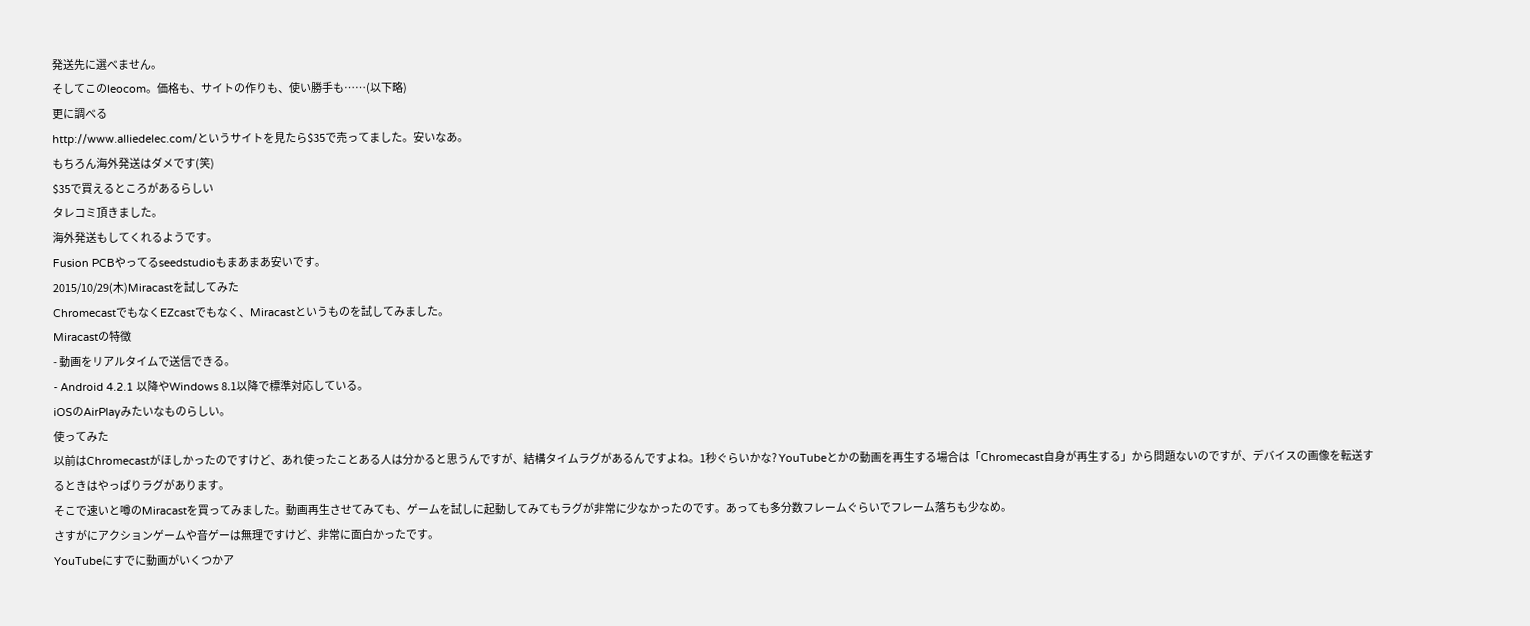発送先に選べません。
そしてこのleocom。価格も、サイトの作りも、使い勝手も……(以下略)
更に調べる
http://www.alliedelec.com/というサイトを見たら$35で売ってました。安いなあ。
もちろん海外発送はダメです(笑)
$35で買えるところがあるらしい
タレコミ頂きました。
海外発送もしてくれるようです。
Fusion PCBやってるseedstudioもまあまあ安いです。
2015/10/29(木)Miracastを試してみた
ChromecastでもなくEZcastでもなく、Miracastというものを試してみました。
Miracastの特徴
- 動画をリアルタイムで送信できる。
- Android 4.2.1 以降やWindows 8.1以降で標準対応している。
iOSのAirPlayみたいなものらしい。
使ってみた
以前はChromecastがほしかったのですけど、あれ使ったことある人は分かると思うんですが、結構タイムラグがあるんですよね。1秒ぐらいかな? YouTubeとかの動画を再生する場合は「Chromecast自身が再生する」から問題ないのですが、デバイスの画像を転送するときはやっぱりラグがあります。
そこで速いと噂のMiracastを買ってみました。動画再生させてみても、ゲームを試しに起動してみてもラグが非常に少なかったのです。あっても多分数フレームぐらいでフレーム落ちも少なめ。
さすがにアクションゲームや音ゲーは無理ですけど、非常に面白かったです。
YouTubeにすでに動画がいくつかア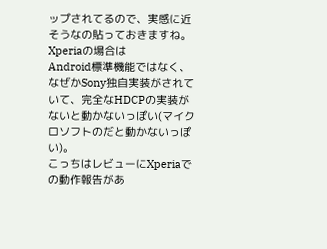ップされてるので、実感に近そうなの貼っておきますね。
Xperiaの場合は
Android標準機能ではなく、なぜかSony独自実装がされていて、完全なHDCPの実装がないと動かないっぽい(マイクロソフトのだと動かないっぽい)。
こっちはレビューにXperiaでの動作報告があ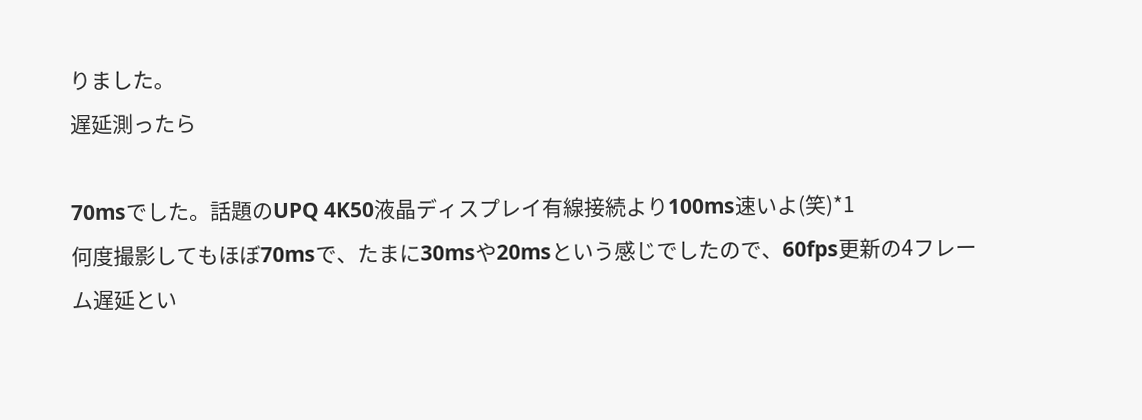りました。
遅延測ったら

70msでした。話題のUPQ 4K50液晶ディスプレイ有線接続より100ms速いよ(笑)*1
何度撮影してもほぼ70msで、たまに30msや20msという感じでしたので、60fps更新の4フレーム遅延とい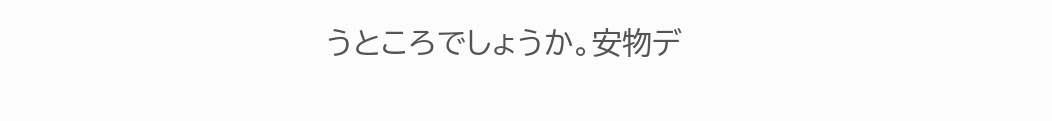うところでしょうか。安物デ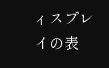ィスプレイの表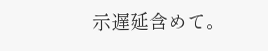示遅延含めて。